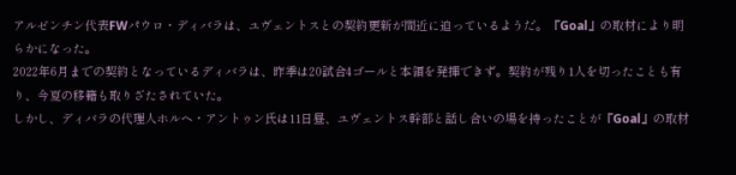アルゼンチン代表FWパウロ・ディバラは、ユヴェントスとの契約更新が間近に迫っているようだ。『Goal』の取材により明らかになった。
2022年6月までの契約となっているディバラは、昨季は20試合4ゴールと本領を発揮できず。契約が残り1人を切ったことも有り、今夏の移籍も取りざたされていた。
しかし、ディバラの代理人ホルヘ・アントゥン氏は11日昼、ユヴェントス幹部と話し合いの場を持ったことが『Goal』の取材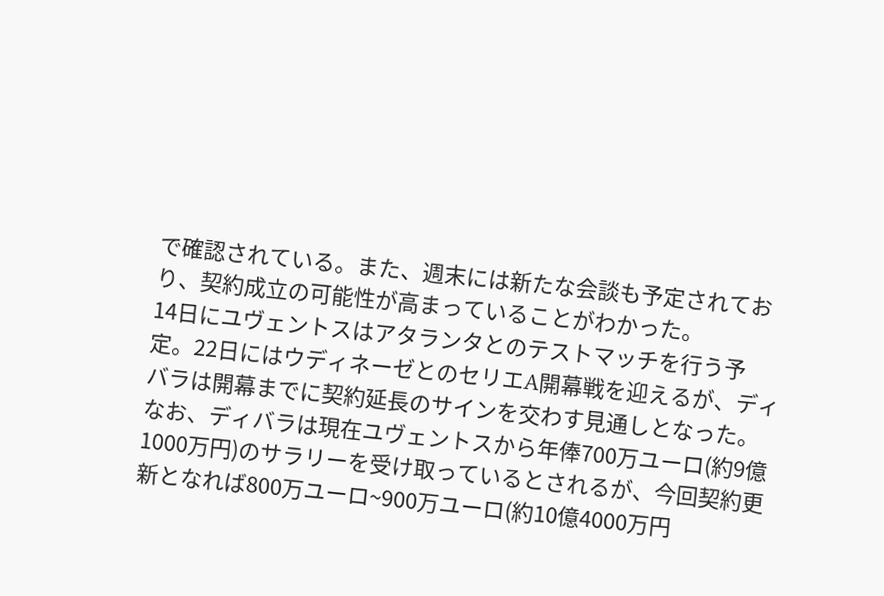で確認されている。また、週末には新たな会談も予定されており、契約成立の可能性が高まっていることがわかった。
14日にユヴェントスはアタランタとのテストマッチを行う予定。22日にはウディネーゼとのセリエA開幕戦を迎えるが、ディバラは開幕までに契約延長のサインを交わす見通しとなった。
なお、ディバラは現在ユヴェントスから年俸700万ユーロ(約9億1000万円)のサラリーを受け取っているとされるが、今回契約更新となれば800万ユーロ~900万ユーロ(約10億4000万円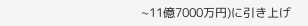~11億7000万円)に引き上げ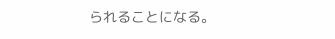られることになる。